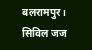बलरामपुर। सिविल जज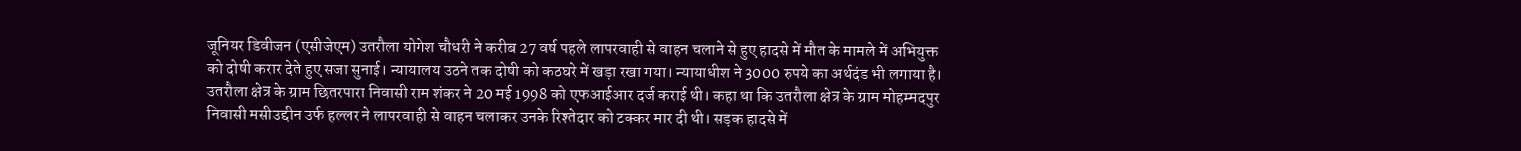जूनियर डिवीजन (एसीजेएम) उतरौला योगेश चौधरी ने करीब 27 वर्ष पहले लापरवाही से वाहन चलाने से हुए हादसे में मौत के मामले में अभियुक्त को दोषी करार देते हुए सजा सुनाई। न्यायालय उठने तक दोषी को कठघरे में खड़ा रखा गया। न्यायाधीश ने 3000 रुपये का अर्थदंड भी लगाया है।
उतरौला क्षेत्र के ग्राम छितरपारा निवासी राम शंकर ने 20 मई 1998 को एफआईआर दर्ज कराई थी। कहा था कि उतरौला क्षेत्र के ग्राम मोहम्मदपुर निवासी मसीउद्दीन उर्फ हल्लर ने लापरवाही से वाहन चलाकर उनके रिश्तेदार को टक्कर मार दी थी। सड़क हादसे में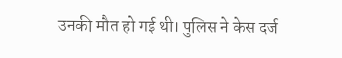उनकी मौत हो गई थी। पुलिस ने केस दर्ज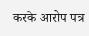करके आरोप पत्र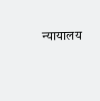न्यायालय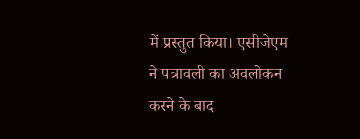में प्रस्तुत किया। एसीजेएम ने पत्रावली का अवलोकन करने के बाद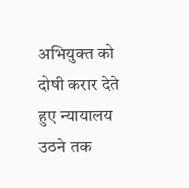अभियुक्त को दोषी करार देते हुए न्यायालय उठने तक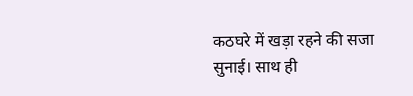कठघरे में खड़ा रहने की सजा सुनाई। साथ ही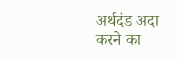अर्थदंड अदा करने का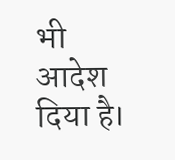भी आदेश दिया है।